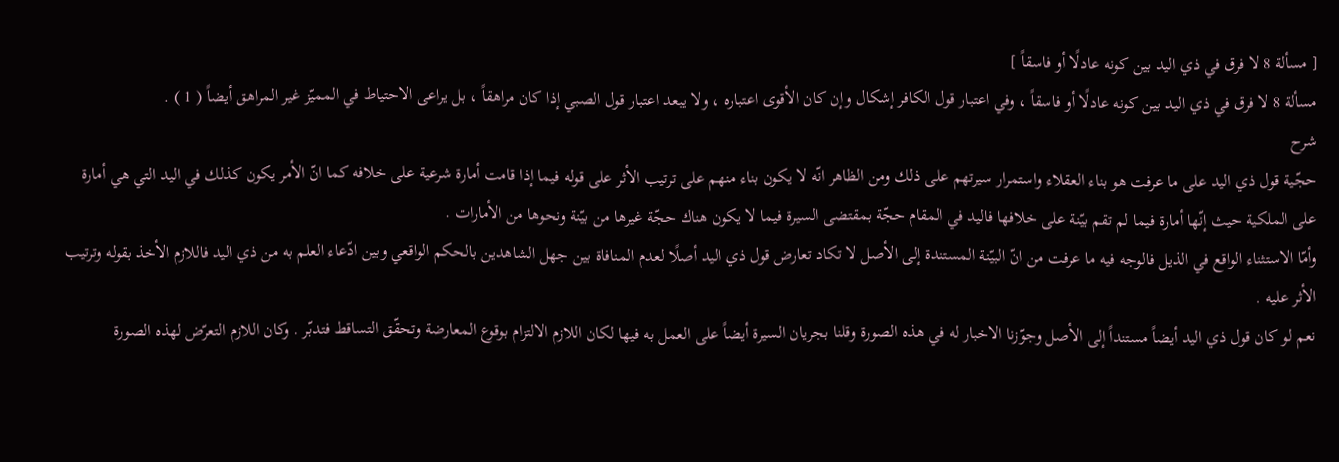[ مسألة 8 لا فرق في ذي اليد بين كونه عادلًا أو فاسقاً ]
مسألة 8 لا فرق في ذي اليد بين كونه عادلًا أو فاسقاً ، وفي اعتبار قول الكافر إشكال وإن كان الأقوى اعتباره ، ولا يبعد اعتبار قول الصبي إذا كان مراهقاً ، بل يراعى الاحتياط في المميّز غير المراهق أيضاً ( 1 ) .
شرح
حجّية قول ذي اليد على ما عرفت هو بناء العقلاء واستمرار سيرتهم على ذلك ومن الظاهر انّه لا يكون بناء منهم على ترتيب الأثر على قوله فيما إذا قامت أمارة شرعية على خلافه كما انّ الأمر يكون كذلك في اليد التي هي أمارة على الملكية حيث إنّها أمارة فيما لم تقم بيّنة على خلافها فاليد في المقام حجّة بمقتضى السيرة فيما لا يكون هناك حجّة غيرها من بيّنة ونحوها من الأمارات .
وأمّا الاستثناء الواقع في الذيل فالوجه فيه ما عرفت من انّ البيّنة المستندة إلى الأصل لا تكاد تعارض قول ذي اليد أصلًا لعدم المنافاة بين جهل الشاهدين بالحكم الواقعي وبين ادّعاء العلم به من ذي اليد فاللازم الأخذ بقوله وترتيب الأثر عليه .
نعم لو كان قول ذي اليد أيضاً مستنداً إلى الأصل وجوّزنا الاخبار له في هذه الصورة وقلنا بجريان السيرة أيضاً على العمل به فيها لكان اللازم الالتزام بوقوع المعارضة وتحقّق التساقط فتدبّر . وكان اللازم التعرّض لهذه الصورة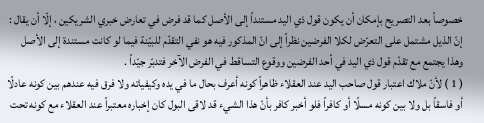خصوصاً بعد التصريح بإمكان أن يكون قول ذي اليد مستنداً إلى الأصل كما قد فرض في تعارض خبري الشريكين ، إلّا أن يقال : إنّ الذيل مشتمل على التعرّض لكلا الفرضين نظراً إلى انّ المذكور فيه هو نفي التقدّم للبيّنة فيما لو كانت مستندة إلى الأصل وهذا يجتمع مع تقدّم قول ذي اليد في أحد الفرضين ووقوع التساقط في الفرض الآخر فتدبّر جيّداً .
( 1 ) لأنّ ملاك اعتبار قول صاحب اليد عند العقلاء ظاهراً كونه أعرف بحال ما في يده وكيفياته ولا فرق فيه عندهم بين كونه عادلًا أو فاسقاً بل ولا بين كونه مسلًا أو كافراً فلو أخبر كافر بأنّ هذا الشيء قد لاقى البول كان إخباره معتبراً عند العقلاء مع كونه تحت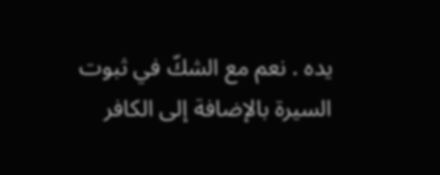يده . نعم مع الشكّ في ثبوت السيرة بالإضافة إلى الكافر